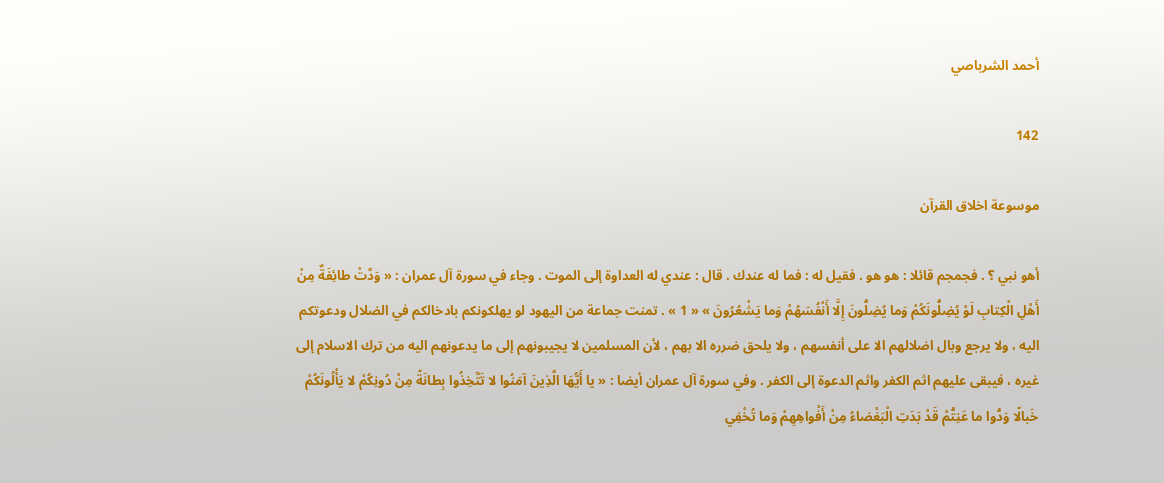أحمد الشرباصي

142

موسوعة اخلاق القرآن

أهو نبي ؟ . فجمجم قائلا : هو هو . فقيل له : فما له عندك . قال : عندي له العداوة إلى الموت . وجاء في سورة آل عمران : « وَدَّتْ طائِفَةٌ مِنْ أَهْلِ الْكِتابِ لَوْ يُضِلُّونَكُمْ وَما يُضِلُّونَ إِلَّا أَنْفُسَهُمْ وَما يَشْعُرُونَ » « 1 » . تمنت جماعة من اليهود لو يهلكونكم بادخالكم في الضلال ودعوتكم اليه ، ولا يرجع وبال اضلالهم الا على أنفسهم ، ولا يلحق ضرره الا بهم ، لأن المسلمين لا يجيبونهم إلى ما يدعونهم اليه من ترك الاسلام إلى غيره ، فيبقى عليهم اثم الكفر واثم الدعوة إلى الكفر . وفي سورة آل عمران أيضا : « يا أَيُّهَا الَّذِينَ آمَنُوا لا تَتَّخِذُوا بِطانَةً مِنْ دُونِكُمْ لا يَأْلُونَكُمْ خَبالًا وَدُّوا ما عَنِتُّمْ قَدْ بَدَتِ الْبَغْضاءُ مِنْ أَفْواهِهِمْ وَما تُخْفِي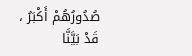صُدُورُهُمْ أَكْبَرُ ، قَدْ بَيَّنَّا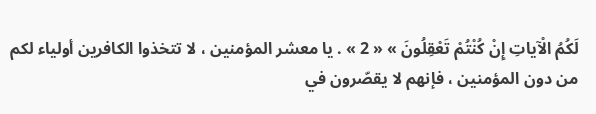لَكُمُ الْآياتِ إِنْ كُنْتُمْ تَعْقِلُونَ » « 2 » . يا معشر المؤمنين ، لا تتخذوا الكافرين أولياء لكم من دون المؤمنين ، فإنهم لا يقصّرون في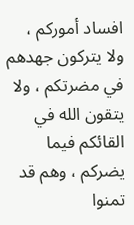افساد أموركم ، ولا يتركون جهدهم في مضرتكم ، ولا يتقون الله في القائكم فيما يضركم ، وهم قد تمنوا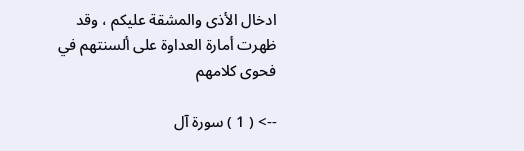ادخال الأذى والمشقة عليكم ، وقد ظهرت أمارة العداوة على ألسنتهم في فحوى كلامهم

--> ( 1 ) سورة آل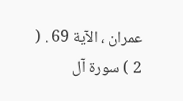عمران ، الآية 69 . ( 2 ) سورة آل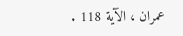عمران ، الآية 118 .